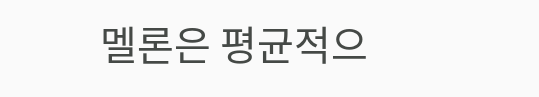멜론은 평균적으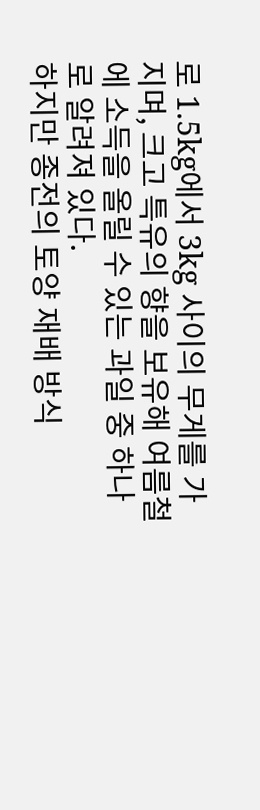로 1.5kg에서 3kg 사이의 무게를 가지며, 크고 특유의 향을 보유해 여름철에 소득을 올릴 수 있는 과일 중 하나로 알려져 있다.
하지만 종전의 토양 재배 방식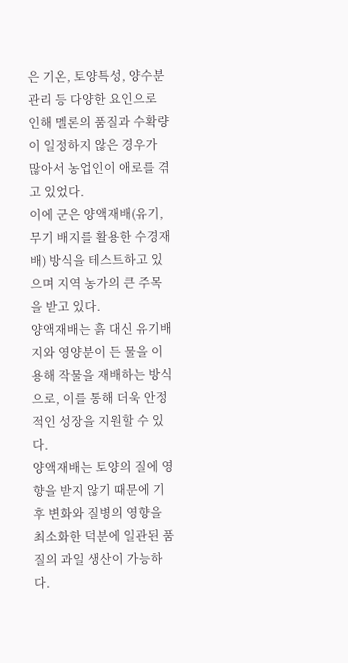은 기온, 토양특성, 양수분 관리 등 다양한 요인으로 인해 멜론의 품질과 수확량이 일정하지 않은 경우가 많아서 농업인이 애로를 겪고 있었다.
이에 군은 양액재배(유기, 무기 배지를 활용한 수경재배) 방식을 테스트하고 있으며 지역 농가의 큰 주목을 받고 있다.
양액재배는 흙 대신 유기배지와 영양분이 든 물을 이용해 작물을 재배하는 방식으로, 이를 통해 더욱 안정적인 성장을 지원할 수 있다.
양액재배는 토양의 질에 영향을 받지 않기 때문에 기후 변화와 질병의 영향을 최소화한 덕분에 일관된 품질의 과일 생산이 가능하다.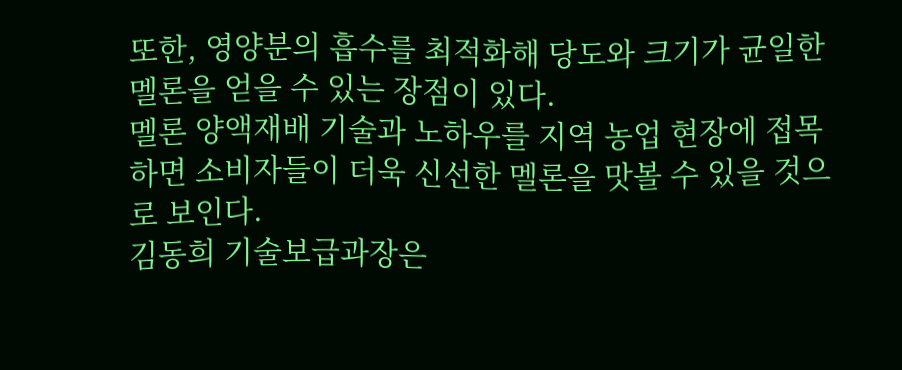또한, 영양분의 흡수를 최적화해 당도와 크기가 균일한 멜론을 얻을 수 있는 장점이 있다.
멜론 양액재배 기술과 노하우를 지역 농업 현장에 접목하면 소비자들이 더욱 신선한 멜론을 맛볼 수 있을 것으로 보인다.
김동희 기술보급과장은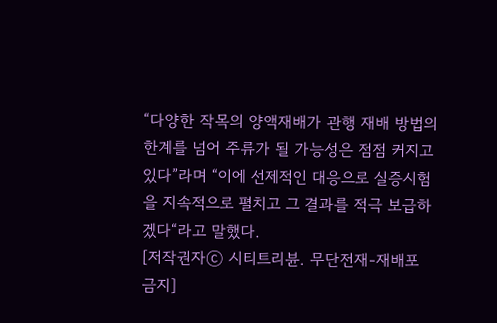“다양한 작목의 양액재배가 관행 재배 방법의 한계를 넘어 주류가 될 가능성은 점점 커지고 있다”라며 “이에 선제적인 대응으로 실증시험을 지속적으로 펼치고 그 결과를 적극 보급하겠다“라고 말했다.
[저작권자ⓒ 시티트리뷴. 무단전재-재배포 금지]